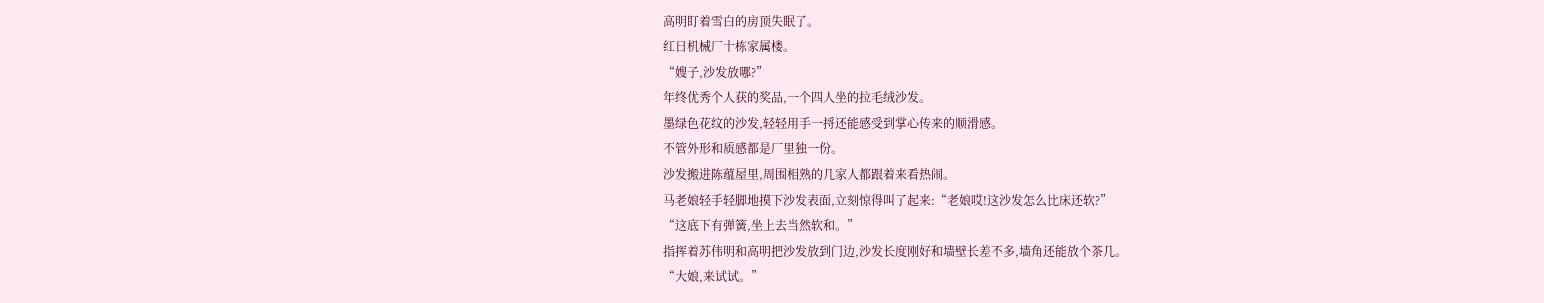高明盯着雪白的房顶失眠了。
红日机械厂十栋家属楼。
“嫂子,沙发放哪?”
年终优秀个人获的奖品,一个四人坐的拉毛绒沙发。
墨绿色花纹的沙发,轻轻用手一捋还能感受到掌心传来的顺滑感。
不管外形和质感都是厂里独一份。
沙发搬进陈蕴屋里,周围相熟的几家人都跟着来看热闹。
马老娘轻手轻脚地摸下沙发表面,立刻惊得叫了起来:“老娘哎!这沙发怎么比床还软?”
“这底下有弹簧,坐上去当然软和。”
指挥着苏伟明和高明把沙发放到门边,沙发长度刚好和墙壁长差不多,墙角还能放个茶几。
“大娘,来试试。”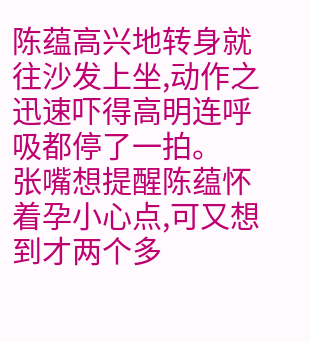陈蕴高兴地转身就往沙发上坐,动作之迅速吓得高明连呼吸都停了一拍。
张嘴想提醒陈蕴怀着孕小心点,可又想到才两个多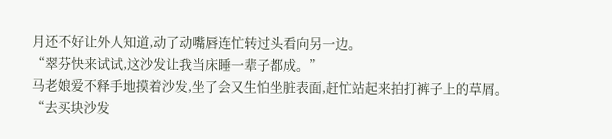月还不好让外人知道,动了动嘴唇连忙转过头看向另一边。
“翠芬快来试试,这沙发让我当床睡一辈子都成。”
马老娘爱不释手地摸着沙发,坐了会又生怕坐脏表面,赶忙站起来拍打裤子上的草屑。
“去买块沙发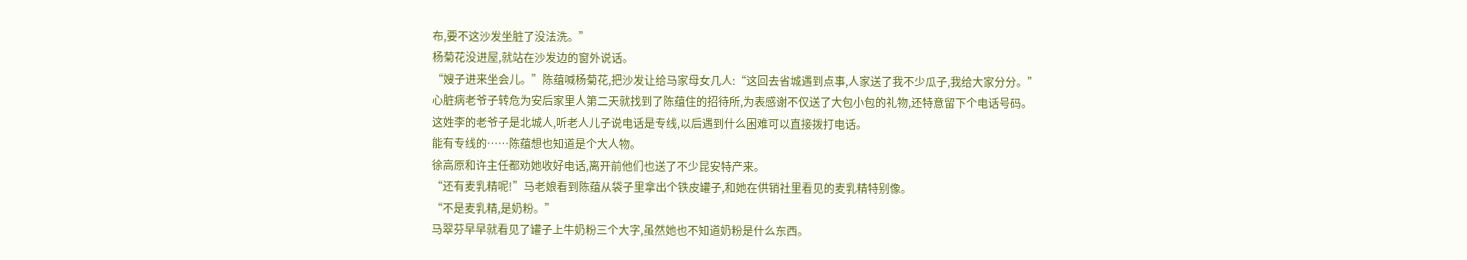布,要不这沙发坐脏了没法洗。”
杨菊花没进屋,就站在沙发边的窗外说话。
“嫂子进来坐会儿。”陈蕴喊杨菊花,把沙发让给马家母女几人:“这回去省城遇到点事,人家送了我不少瓜子,我给大家分分。”
心脏病老爷子转危为安后家里人第二天就找到了陈蕴住的招待所,为表感谢不仅送了大包小包的礼物,还特意留下个电话号码。
这姓李的老爷子是北城人,听老人儿子说电话是专线,以后遇到什么困难可以直接拨打电话。
能有专线的……陈蕴想也知道是个大人物。
徐高原和许主任都劝她收好电话,离开前他们也送了不少昆安特产来。
“还有麦乳精呢!”马老娘看到陈蕴从袋子里拿出个铁皮罐子,和她在供销社里看见的麦乳精特别像。
“不是麦乳精,是奶粉。”
马翠芬早早就看见了罐子上牛奶粉三个大字,虽然她也不知道奶粉是什么东西。